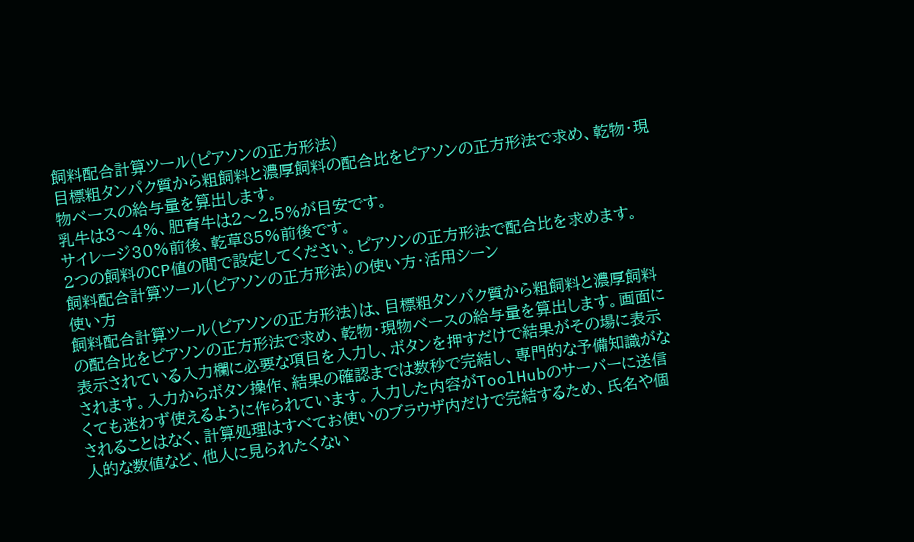飼料配合計算ツール(ピアソンの正方形法)
目標粗タンパク質から粗飼料と濃厚飼料の配合比をピアソンの正方形法で求め、乾物・現物ベースの給与量を算出します。
乳牛は3〜4%、肥育牛は2〜2.5%が目安です。
サイレージ30%前後、乾草85%前後です。
2つの飼料のCP値の間で設定してください。ピアソンの正方形法で配合比を求めます。
飼料配合計算ツール(ピアソンの正方形法)の使い方・活用シーン
使い方
飼料配合計算ツール(ピアソンの正方形法)は、目標粗タンパク質から粗飼料と濃厚飼料の配合比をピアソンの正方形法で求め、乾物・現物ベースの給与量を算出します。画面に表示されている入力欄に必要な項目を入力し、ボタンを押すだけで結果がその場に表示されます。入力からボタン操作、結果の確認までは数秒で完結し、専門的な予備知識がなくても迷わず使えるように作られています。入力した内容がToolHubのサーバーに送信されることはなく、計算処理はすべてお使いのブラウザ内だけで完結するため、氏名や個人的な数値など、他人に見られたくない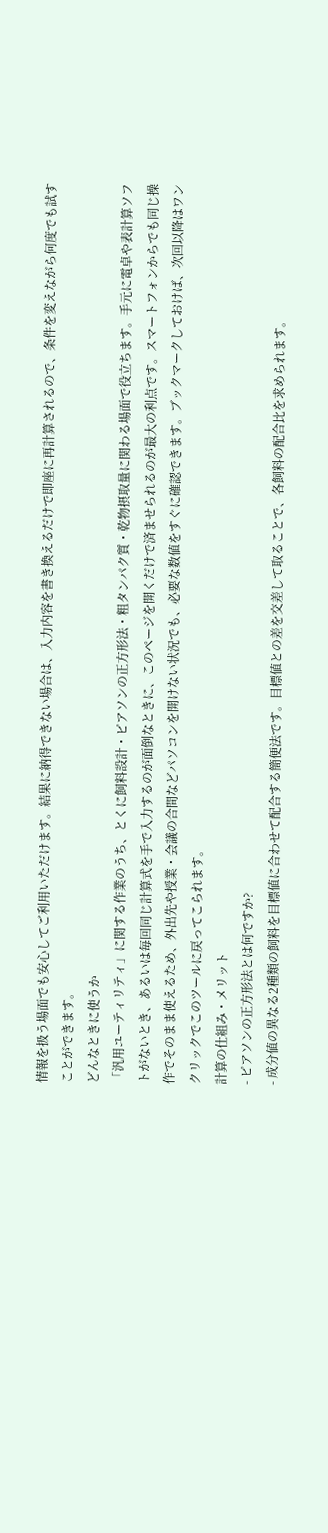情報を扱う場面でも安心してご利用いただけます。結果に納得できない場合は、入力内容を書き換えるだけで即座に再計算されるので、条件を変えながら何度でも試すことができます。
どんなときに使うか
「汎用ユーティリティ」に関する作業のうち、とくに飼料設計・ピアソンの正方形法・粗タンパク質・乾物摂取量に関わる場面で役立ちます。手元に電卓や表計算ソフトがないとき、あるいは毎回同じ計算式を手で入力するのが面倒なときに、このページを開くだけで済ませられるのが最大の利点です。スマートフォンからでも同じ操作でそのまま使えるため、外出先や授業・会議の合間などパソコンを開けない状況でも、必要な数値をすぐに確認できます。ブックマークしておけば、次回以降はワンクリックでこのツールに戻ってこられます。
計算の仕組み・メリット
- ピアソンの正方形法とは何ですか?
- 成分値の異なる2種類の飼料を目標値に合わせて配合する簡便法です。目標値との差を交差して取ることで、各飼料の配合比を求められます。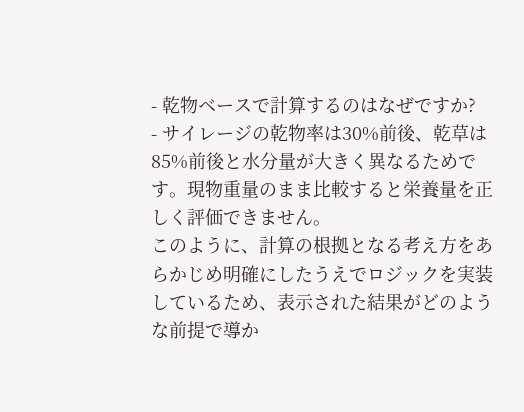- 乾物ベースで計算するのはなぜですか?
- サイレージの乾物率は30%前後、乾草は85%前後と水分量が大きく異なるためです。現物重量のまま比較すると栄養量を正しく評価できません。
このように、計算の根拠となる考え方をあらかじめ明確にしたうえでロジックを実装しているため、表示された結果がどのような前提で導か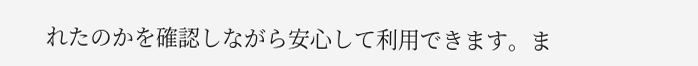れたのかを確認しながら安心して利用できます。ま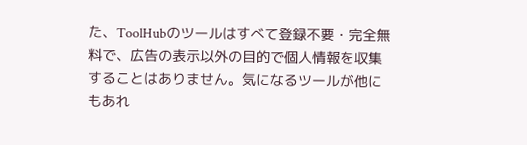た、ToolHubのツールはすべて登録不要・完全無料で、広告の表示以外の目的で個人情報を収集することはありません。気になるツールが他にもあれ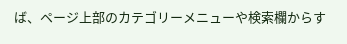ば、ページ上部のカテゴリーメニューや検索欄からす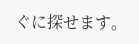ぐに探せます。